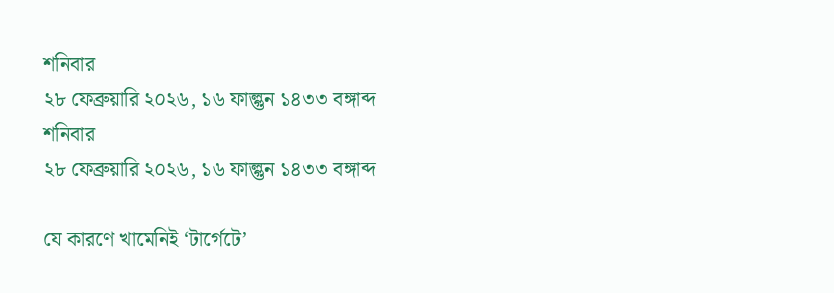শনিবার
২৮ ফেব্রুয়ারি ২০২৬, ১৬ ফাল্গুন ১৪৩৩ বঙ্গাব্দ
শনিবার
২৮ ফেব্রুয়ারি ২০২৬, ১৬ ফাল্গুন ১৪৩৩ বঙ্গাব্দ

যে কারণে খামেনিই ‘টার্গেটে’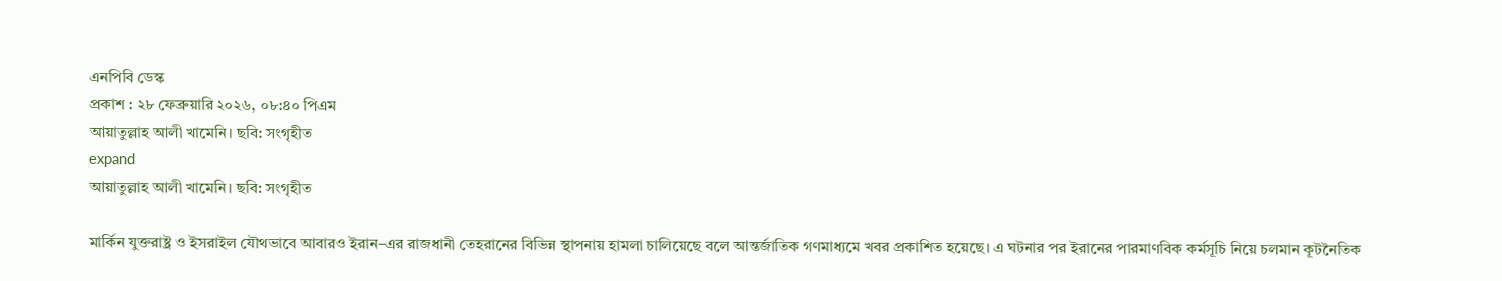এনপিবি ডেস্ক
প্রকাশ : ২৮ ফেব্রুয়ারি ২০২৬, ০৮:৪০ পিএম
আয়াতুল্লাহ আলী খামেনি। ছবি: সংগৃহীত
expand
আয়াতুল্লাহ আলী খামেনি। ছবি: সংগৃহীত

মার্কিন যুক্তরাষ্ট্র ও ইসরাইল যৌথভাবে আবারও ইরান–এর রাজধানী তেহরানের বিভিন্ন স্থাপনায় হামলা চালিয়েছে বলে আন্তর্জাতিক গণমাধ্যমে খবর প্রকাশিত হয়েছে। এ ঘটনার পর ইরানের পারমাণবিক কর্মসূচি নিয়ে চলমান কূটনৈতিক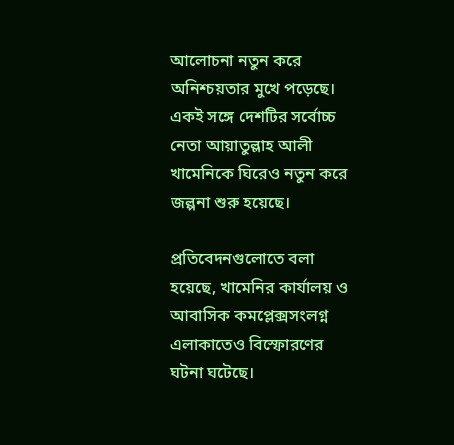আলোচনা নতুন করে অনিশ্চয়তার মুখে পড়েছে। একই সঙ্গে দেশটির সর্বোচ্চ নেতা আয়াতুল্লাহ আলী খামেনিকে ঘিরেও নতুন করে জল্পনা শুরু হয়েছে।

প্রতিবেদনগুলোতে বলা হয়েছে, খামেনির কার্যালয় ও আবাসিক কমপ্লেক্সসংলগ্ন এলাকাতেও বিস্ফোরণের ঘটনা ঘটেছে।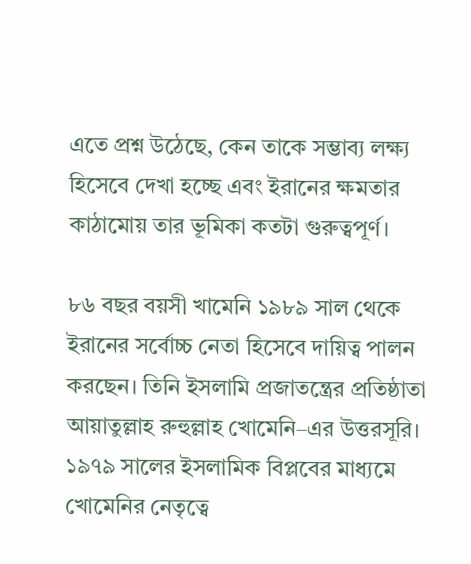এতে প্রশ্ন উঠেছে, কেন তাকে সম্ভাব্য লক্ষ্য হিসেবে দেখা হচ্ছে এবং ইরানের ক্ষমতার কাঠামোয় তার ভূমিকা কতটা গুরুত্বপূর্ণ।

৮৬ বছর বয়সী খামেনি ১৯৮৯ সাল থেকে ইরানের সর্বোচ্চ নেতা হিসেবে দায়িত্ব পালন করছেন। তিনি ইসলামি প্রজাতন্ত্রের প্রতিষ্ঠাতা আয়াতুল্লাহ রুহুল্লাহ খোমেনি–এর উত্তরসূরি। ১৯৭৯ সালের ইসলামিক বিপ্লবের মাধ্যমে খোমেনির নেতৃত্বে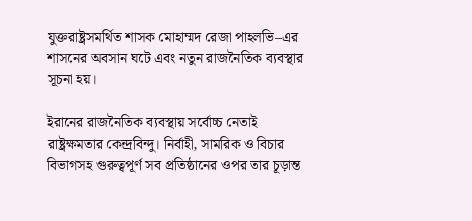যুক্তরাষ্ট্রসমর্থিত শাসক মোহাম্মদ রেজা পাহলভি–এর শাসনের অবসান ঘটে এবং নতুন রাজনৈতিক ব্যবস্থার সূচনা হয়।

ইরানের রাজনৈতিক ব্যবস্থায় সর্বোচ্চ নেতাই রাষ্ট্রক্ষমতার কেন্দ্রবিন্দু। নির্বাহী, সামরিক ও বিচার বিভাগসহ গুরুত্বপূর্ণ সব প্রতিষ্ঠানের ওপর তার চূড়ান্ত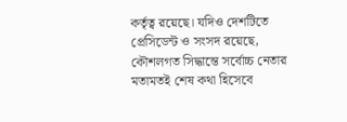কর্তৃত্ব রয়েছে। যদিও দেশটিতে প্রেসিডেন্ট ও সংসদ রয়েছে, কৌশলগত সিদ্ধান্তে সর্বোচ্চ নেতার মতামতই শেষ কথা হিসেবে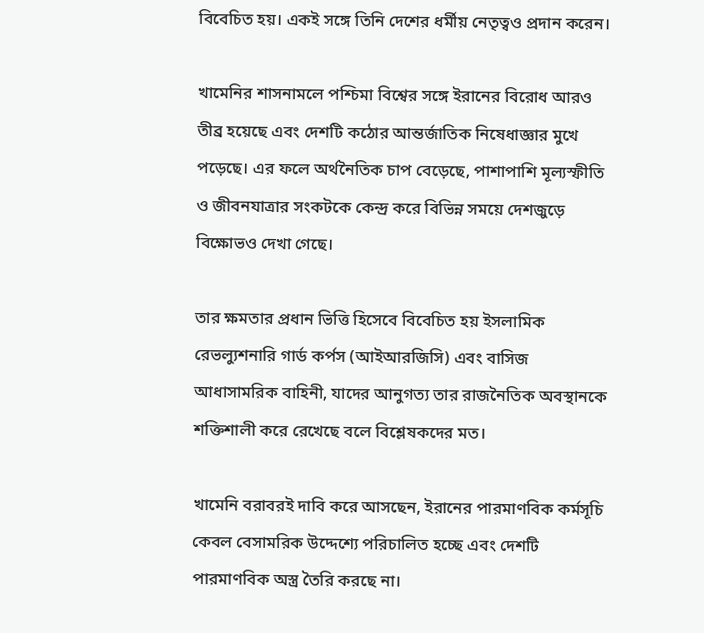বিবেচিত হয়। একই সঙ্গে তিনি দেশের ধর্মীয় নেতৃত্বও প্রদান করেন।

খামেনির শাসনামলে পশ্চিমা বিশ্বের সঙ্গে ইরানের বিরোধ আরও তীব্র হয়েছে এবং দেশটি কঠোর আন্তর্জাতিক নিষেধাজ্ঞার মুখে পড়েছে। এর ফলে অর্থনৈতিক চাপ বেড়েছে, পাশাপাশি মূল্যস্ফীতি ও জীবনযাত্রার সংকটকে কেন্দ্র করে বিভিন্ন সময়ে দেশজুড়ে বিক্ষোভও দেখা গেছে।

তার ক্ষমতার প্রধান ভিত্তি হিসেবে বিবেচিত হয় ইসলামিক রেভল্যুশনারি গার্ড কর্পস (আইআরজিসি) এবং বাসিজ আধাসামরিক বাহিনী, যাদের আনুগত্য তার রাজনৈতিক অবস্থানকে শক্তিশালী করে রেখেছে বলে বিশ্লেষকদের মত।

খামেনি বরাবরই দাবি করে আসছেন, ইরানের পারমাণবিক কর্মসূচি কেবল বেসামরিক উদ্দেশ্যে পরিচালিত হচ্ছে এবং দেশটি পারমাণবিক অস্ত্র তৈরি করছে না।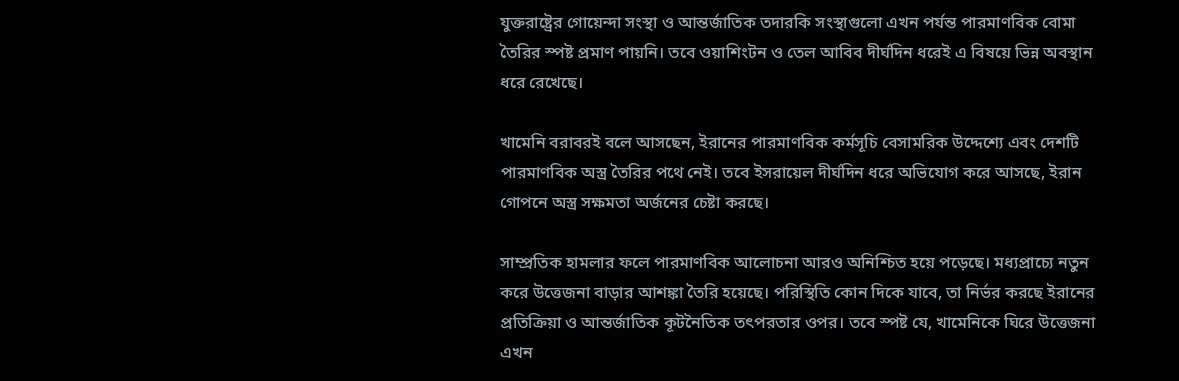যুক্তরাষ্ট্রের গোয়েন্দা সংস্থা ও আন্তর্জাতিক তদারকি সংস্থাগুলো এখন পর্যন্ত পারমাণবিক বোমা তৈরির স্পষ্ট প্রমাণ পায়নি। তবে ওয়াশিংটন ও তেল আবিব দীর্ঘদিন ধরেই এ বিষয়ে ভিন্ন অবস্থান ধরে রেখেছে।

খামেনি বরাবরই বলে আসছেন, ইরানের পারমাণবিক কর্মসূচি বেসামরিক উদ্দেশ্যে এবং দেশটি পারমাণবিক অস্ত্র তৈরির পথে নেই। তবে ইসরায়েল দীর্ঘদিন ধরে অভিযোগ করে আসছে, ইরান গোপনে অস্ত্র সক্ষমতা অর্জনের চেষ্টা করছে।

সাম্প্রতিক হামলার ফলে পারমাণবিক আলোচনা আরও অনিশ্চিত হয়ে পড়েছে। মধ্যপ্রাচ্যে নতুন করে উত্তেজনা বাড়ার আশঙ্কা তৈরি হয়েছে। পরিস্থিতি কোন দিকে যাবে, তা নির্ভর করছে ইরানের প্রতিক্রিয়া ও আন্তর্জাতিক কূটনৈতিক তৎপরতার ওপর। তবে স্পষ্ট যে, খামেনিকে ঘিরে উত্তেজনা এখন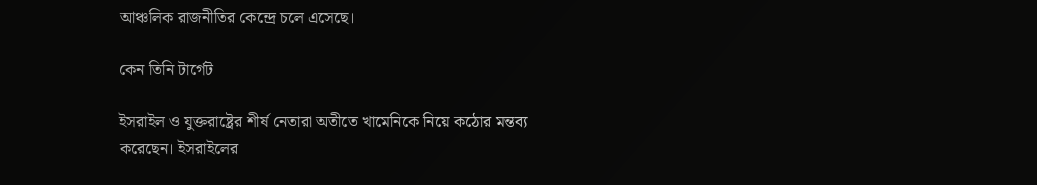আঞ্চলিক রাজনীতির কেন্দ্রে চলে এসেছে।

কেন তিনি টার্গেট

ইসরাইল ও যুক্তরাষ্ট্রের শীর্ষ নেতারা অতীতে খামেনিকে নিয়ে কঠোর মন্তব্য করেছেন। ইসরাইলের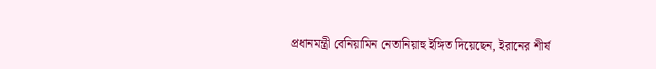প্রধানমন্ত্রী বেনিয়ামিন নেতানিয়াহু ইঙ্গিত দিয়েছেন, ইরানের শীর্ষ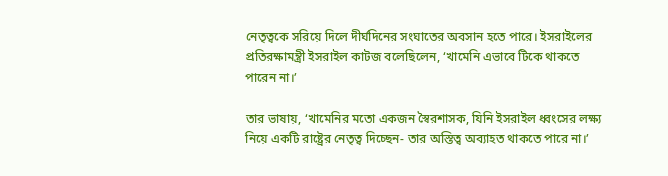নেতৃত্বকে সরিয়ে দিলে দীর্ঘদিনের সংঘাতের অবসান হতে পারে। ইসরাইলের প্রতিরক্ষামন্ত্রী ইসরাইল কাটজ বলেছিলেন, ‘খামেনি এভাবে টিকে থাকতে পারেন না।’

তার ভাষায়, ‘খামেনির মতো একজন স্বৈরশাসক, যিনি ইসরাইল ধ্বংসের লক্ষ্য নিয়ে একটি রাষ্ট্রের নেতৃত্ব দিচ্ছেন- তার অস্তিত্ব অব্যাহত থাকতে পারে না।’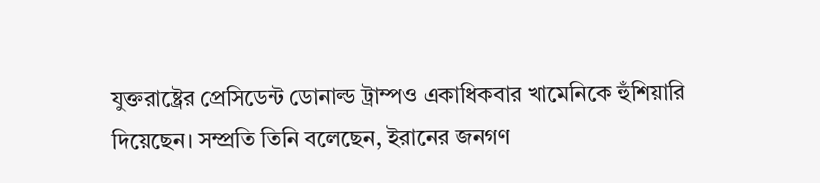যুক্তরাষ্ট্রের প্রেসিডেন্ট ডোনাল্ড ট্রাম্পও একাধিকবার খামেনিকে হুঁশিয়ারি দিয়েছেন। সম্প্রতি তিনি বলেছেন, ইরানের জনগণ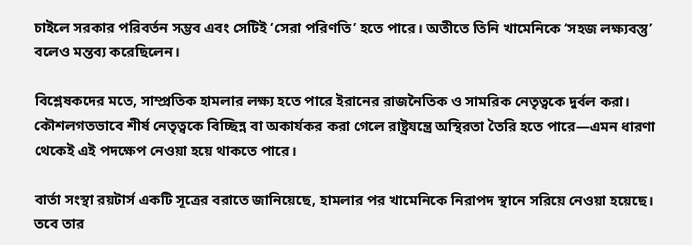চাইলে সরকার পরিবর্তন সম্ভব এবং সেটিই ‘সেরা পরিণতি’ হতে পারে। অতীতে তিনি খামেনিকে ‘সহজ লক্ষ্যবস্তু’ বলেও মন্তব্য করেছিলেন।

বিশ্লেষকদের মতে, সাম্প্রতিক হামলার লক্ষ্য হতে পারে ইরানের রাজনৈতিক ও সামরিক নেতৃত্বকে দুর্বল করা। কৌশলগতভাবে শীর্ষ নেতৃত্বকে বিচ্ছিন্ন বা অকার্যকর করা গেলে রাষ্ট্রযন্ত্রে অস্থিরতা তৈরি হতে পারে—এমন ধারণা থেকেই এই পদক্ষেপ নেওয়া হয়ে থাকতে পারে।

বার্তা সংস্থা রয়টার্স একটি সূত্রের বরাতে জানিয়েছে, হামলার পর খামেনিকে নিরাপদ স্থানে সরিয়ে নেওয়া হয়েছে। তবে তার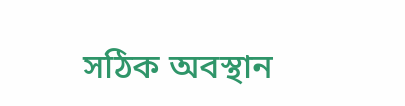সঠিক অবস্থান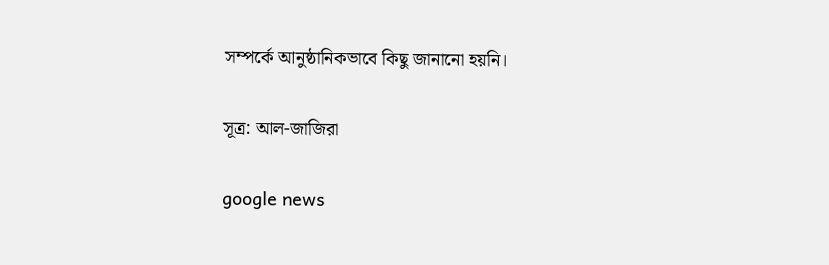সম্পর্কে আনুষ্ঠানিকভাবে কিছু জানানো হয়নি।

সূত্র: আল-জাজিরা

google news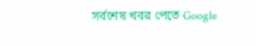সর্বশেষ খবর পেতে Google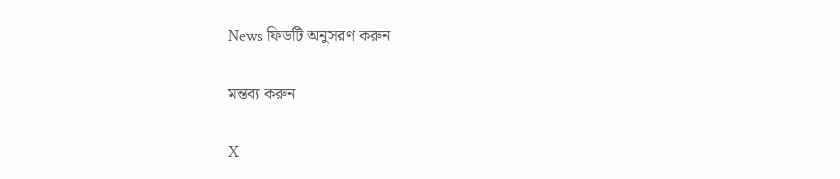News ফিডটি অনুসরণ করুন

মন্তব্য করুন

X